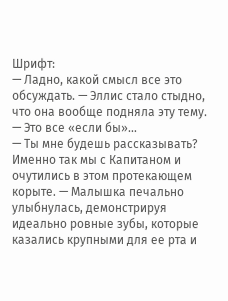Шрифт:
— Ладно, какой смысл все это обсуждать. — Эллис стало стыдно, что она вообще подняла эту тему. — Это все «если бы»…
— Ты мне будешь рассказывать? Именно так мы с Капитаном и очутились в этом протекающем корыте. — Малышка печально улыбнулась, демонстрируя идеально ровные зубы, которые казались крупными для ее рта и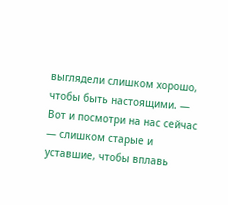выглядели слишком хорошо, чтобы быть настоящими. — Вот и посмотри на нас сейчас — слишком старые и уставшие, чтобы вплавь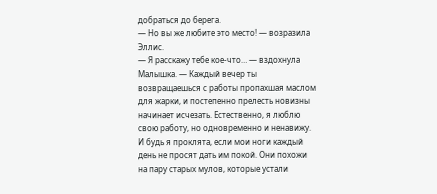добраться до берега.
— Но вы же любите это место! — возразила Эллис.
— Я расскажу тебе кое-что… — вздохнула Малышка. — Каждый вечер ты возвращаешься с работы пропахшая маслом для жарки, и постепенно прелесть новизны начинает исчезать. Естественно, я люблю свою работу, но одновременно и ненавижу. И будь я проклята, если мои ноги каждый день не просят дать им покой. Они похожи на пару старых мулов, которые устали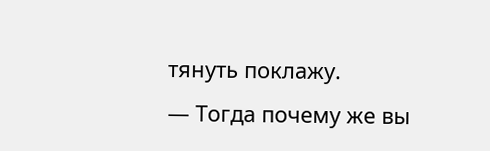тянуть поклажу.
— Тогда почему же вы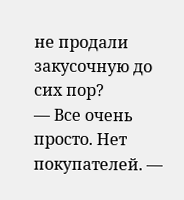не продали закусочную до сих пор?
— Все очень просто. Нет покупателей. —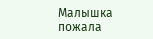Малышка пожала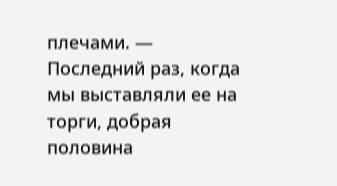плечами. — Последний раз, когда мы выставляли ее на торги, добрая половина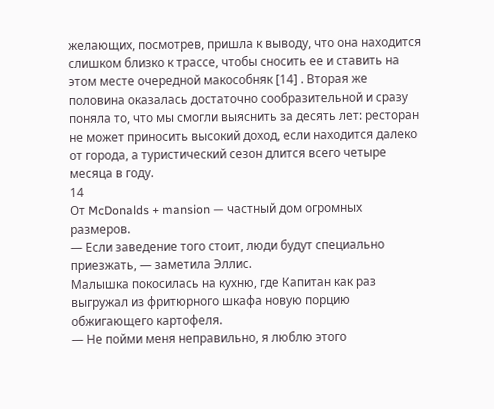желающих, посмотрев, пришла к выводу, что она находится слишком близко к трассе, чтобы сносить ее и ставить на этом месте очередной макособняк [14] . Вторая же половина оказалась достаточно сообразительной и сразу поняла то, что мы смогли выяснить за десять лет: ресторан не может приносить высокий доход, если находится далеко от города, а туристический сезон длится всего четыре месяца в году.
14
От McDonalds + mansion — частный дом огромных размеров.
— Если заведение того стоит, люди будут специально приезжать, — заметила Эллис.
Малышка покосилась на кухню, где Капитан как раз выгружал из фритюрного шкафа новую порцию обжигающего картофеля.
— Не пойми меня неправильно, я люблю этого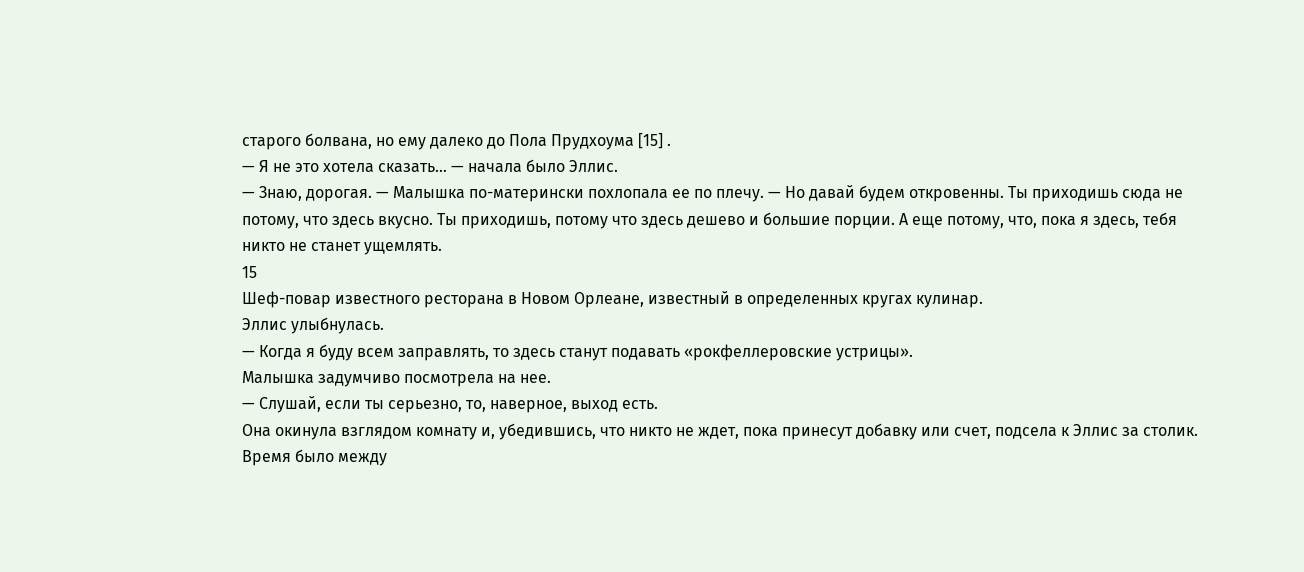старого болвана, но ему далеко до Пола Прудхоума [15] .
— Я не это хотела сказать… — начала было Эллис.
— Знаю, дорогая. — Малышка по-матерински похлопала ее по плечу. — Но давай будем откровенны. Ты приходишь сюда не потому, что здесь вкусно. Ты приходишь, потому что здесь дешево и большие порции. А еще потому, что, пока я здесь, тебя никто не станет ущемлять.
15
Шеф-повар известного ресторана в Новом Орлеане, известный в определенных кругах кулинар.
Эллис улыбнулась.
— Когда я буду всем заправлять, то здесь станут подавать «рокфеллеровские устрицы».
Малышка задумчиво посмотрела на нее.
— Слушай, если ты серьезно, то, наверное, выход есть.
Она окинула взглядом комнату и, убедившись, что никто не ждет, пока принесут добавку или счет, подсела к Эллис за столик. Время было между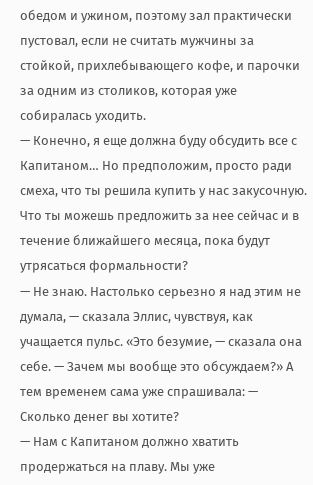обедом и ужином, поэтому зал практически пустовал, если не считать мужчины за стойкой, прихлебывающего кофе, и парочки за одним из столиков, которая уже собиралась уходить.
— Конечно, я еще должна буду обсудить все с Капитаном… Но предположим, просто ради смеха, что ты решила купить у нас закусочную. Что ты можешь предложить за нее сейчас и в течение ближайшего месяца, пока будут утрясаться формальности?
— Не знаю. Настолько серьезно я над этим не думала, — сказала Эллис, чувствуя, как учащается пульс. «Это безумие, — сказала она себе. — Зачем мы вообще это обсуждаем?» А тем временем сама уже спрашивала: — Сколько денег вы хотите?
— Нам с Капитаном должно хватить продержаться на плаву. Мы уже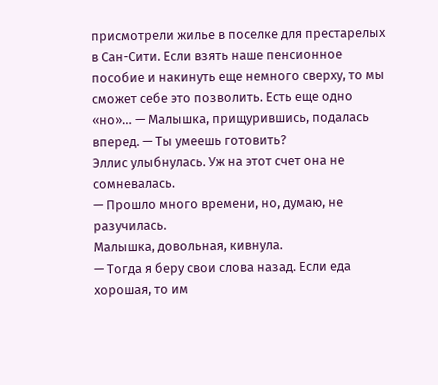присмотрели жилье в поселке для престарелых в Сан-Сити. Если взять наше пенсионное пособие и накинуть еще немного сверху, то мы сможет себе это позволить. Есть еще одно «но»… — Малышка, прищурившись, подалась вперед. — Ты умеешь готовить?
Эллис улыбнулась. Уж на этот счет она не сомневалась.
— Прошло много времени, но, думаю, не разучилась.
Малышка, довольная, кивнула.
— Тогда я беру свои слова назад. Если еда хорошая, то им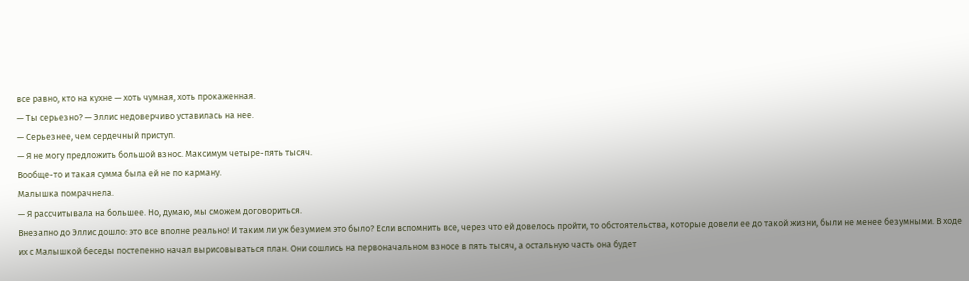все равно, кто на кухне — хоть чумная, хоть прокаженная.
— Ты серьезно? — Эллис недоверчиво уставилась на нее.
— Серьезнее, чем сердечный приступ.
— Я не могу предложить большой взнос. Максимум четыре-пять тысяч.
Вообще-то и такая сумма была ей не по карману.
Малышка помрачнела.
— Я рассчитывала на большее. Но, думаю, мы сможем договориться.
Внезапно до Эллис дошло: это все вполне реально! И таким ли уж безумием это было? Если вспомнить все, через что ей довелось пройти, то обстоятельства, которые довели ее до такой жизни, были не менее безумными. В ходе их с Малышкой беседы постепенно начал вырисовываться план. Они сошлись на первоначальном взносе в пять тысяч, а остальную часть она будет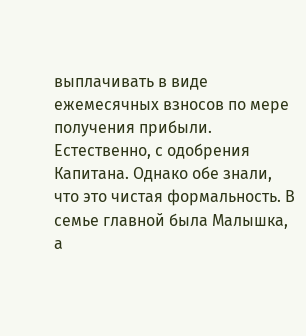выплачивать в виде ежемесячных взносов по мере получения прибыли. Естественно, с одобрения Капитана. Однако обе знали, что это чистая формальность. В семье главной была Малышка, а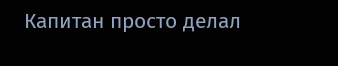Капитан просто делал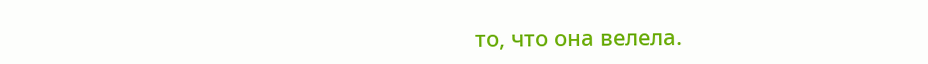то, что она велела.